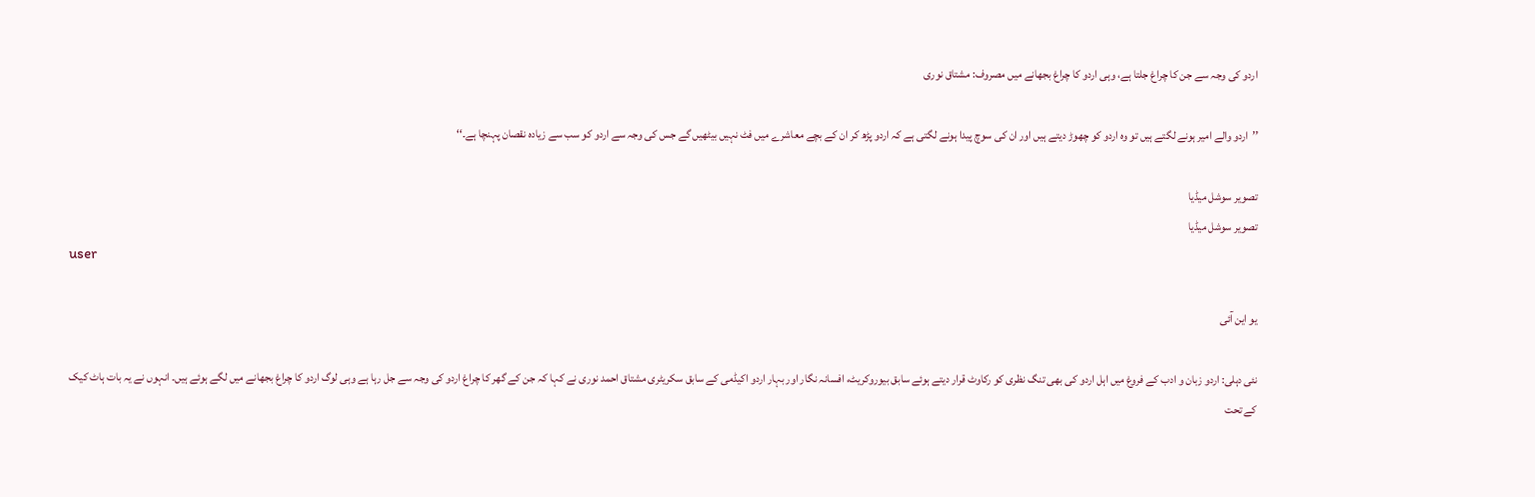اردو کی وجہ سے جن کا چراغ جلتا ہے، وہی اردو کا چراغ بجھانے میں مصروف: مشتاق نوری

’’اردو والے امیر ہونے لگتے ہیں تو وہ اردو کو چھوڑ دیتے ہیں اور ان کی سوچ پیدا ہونے لگتی ہے کہ اردو پڑھ کر ان کے بچے معاشرے میں فٹ نہیں بیٹھیں گے جس کی وجہ سے اردو کو سب سے زیادہ نقصان پہنچا ہے۔‘‘

تصویر سوشل میڈیا
تصویر سوشل میڈیا
user

یو این آئی

نئی دہلی: اردو زبان و ادب کے فروغ میں اہل اردو کی بھی تنگ نظری کو رکاوٹ قرار دیتے ہوئے سابق بیوروکریٹ، افسانہ نگار اور بہار اردو اکیڈمی کے سابق سکریٹری مشتاق احمد نوری نے کہا کہ جن کے گھر کا چراغ اردو کی وجہ سے جل رہا ہے وہی لوگ اردو کا چراغ بجھانے میں لگے ہوئے ہیں۔ انہوں نے یہ بات ہاٹ کیک کے تحت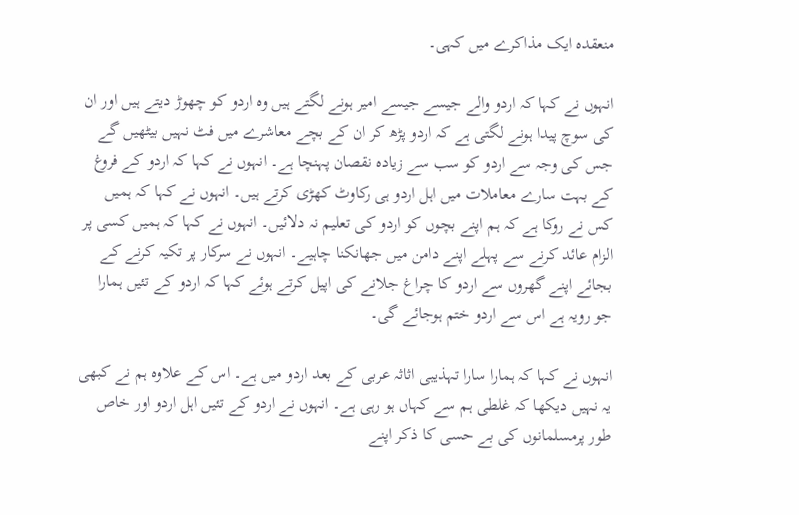منعقدہ ایک مذاکرے میں کہی۔

انہوں نے کہا کہ اردو والے جیسے جیسے امیر ہونے لگتے ہیں وہ اردو کو چھوڑ دیتے ہیں اور ان کی سوچ پیدا ہونے لگتی ہے کہ اردو پڑھ کر ان کے بچے معاشرے میں فٹ نہیں بیٹھیں گے جس کی وجہ سے اردو کو سب سے زیادہ نقصان پہنچا ہے۔ انہوں نے کہا کہ اردو کے فروغ کے بہت سارے معاملات میں اہل اردو ہی رکاوٹ کھڑی کرتے ہیں۔ انہوں نے کہا کہ ہمیں کس نے روکا ہے کہ ہم اپنے بچوں کو اردو کی تعلیم نہ دلائیں۔ انہوں نے کہا کہ ہمیں کسی پر الزام عائد کرنے سے پہلے اپنے دامن میں جھانکنا چاہیے۔ انہوں نے سرکار پر تکیہ کرنے کے بجائے اپنے گھروں سے اردو کا چراغ جلانے کی اپیل کرتے ہوئے کہا کہ اردو کے تئیں ہمارا جو رویہ ہے اس سے اردو ختم ہوجائے گی۔

انہوں نے کہا کہ ہمارا سارا تہذیبی اثاثہ عربی کے بعد اردو میں ہے۔ اس کے علاوہ ہم نے کبھی یہ نہیں دیکھا کہ غلطی ہم سے کہاں ہو رہی ہے۔ انہوں نے اردو کے تئیں اہل اردو اور خاص طور پرمسلمانوں کی بے حسی کا ذکر اپنے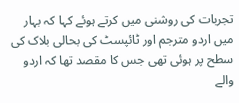تجربات کی روشنی میں کرتے ہوئے کہا کہ بہار میں اردو مترجم اور ٹائپسٹ کی بحالی بلاک کی سطح پر ہوئی تھی جس کا مقصد تھا کہ اردو والے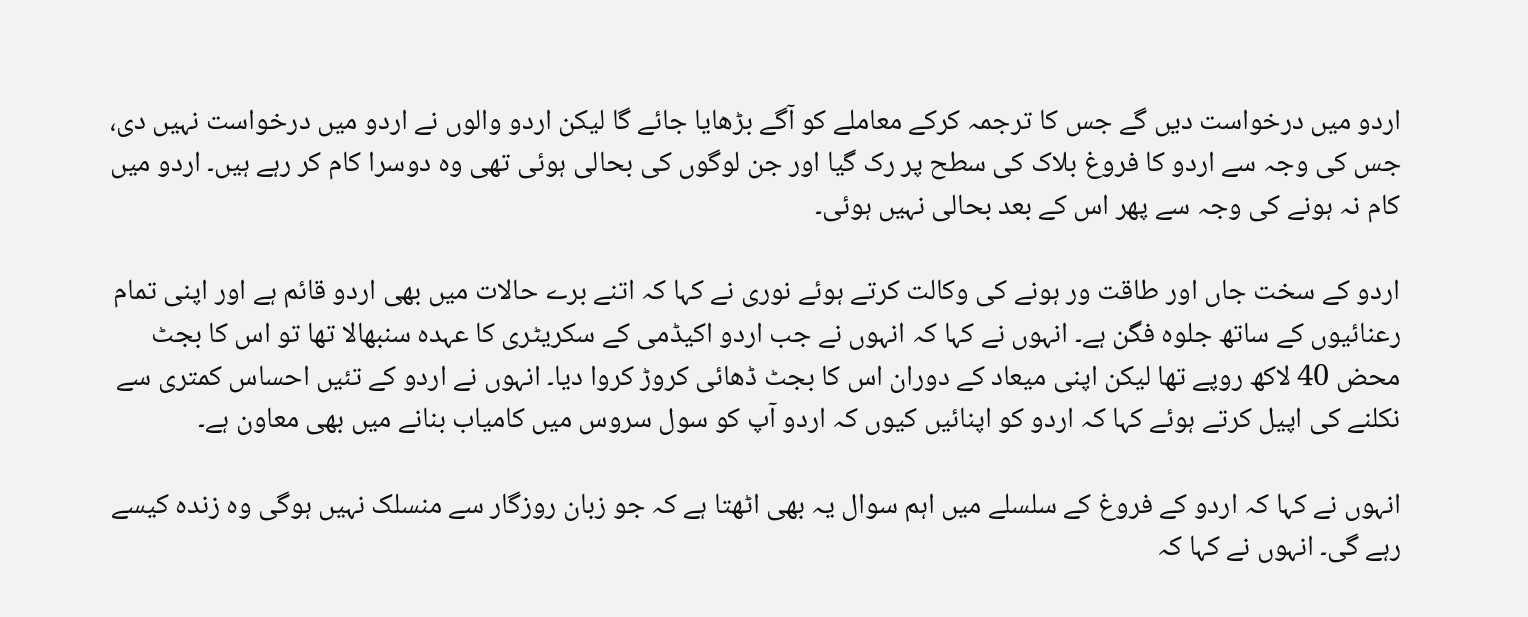اردو میں درخواست دیں گے جس کا ترجمہ کرکے معاملے کو آگے بڑھایا جائے گا لیکن اردو والوں نے اردو میں درخواست نہیں دی، جس کی وجہ سے اردو کا فروغ بلاک کی سطح پر رک گیا اور جن لوگوں کی بحالی ہوئی تھی وہ دوسرا کام کر رہے ہیں۔ اردو میں کام نہ ہونے کی وجہ سے پھر اس کے بعد بحالی نہیں ہوئی۔

اردو کے سخت جاں اور طاقت ور ہونے کی وکالت کرتے ہوئے نوری نے کہا کہ اتنے برے حالات میں بھی اردو قائم ہے اور اپنی تمام رعنائیوں کے ساتھ جلوہ فگن ہے۔ انہوں نے کہا کہ انہوں نے جب اردو اکیڈمی کے سکریٹری کا عہدہ سنبھالا تھا تو اس کا بجٹ محض 40 لاکھ روپے تھا لیکن اپنی میعاد کے دوران اس کا بجٹ ڈھائی کروڑ کروا دیا۔ انہوں نے اردو کے تئیں احساس کمتری سے نکلنے کی اپیل کرتے ہوئے کہا کہ اردو کو اپنائیں کیوں کہ اردو آپ کو سول سروس میں کامیاب بنانے میں بھی معاون ہے۔

انہوں نے کہا کہ اردو کے فروغ کے سلسلے میں اہم سوال یہ بھی اٹھتا ہے کہ جو زبان روزگار سے منسلک نہیں ہوگی وہ زندہ کیسے رہے گی۔ انہوں نے کہا کہ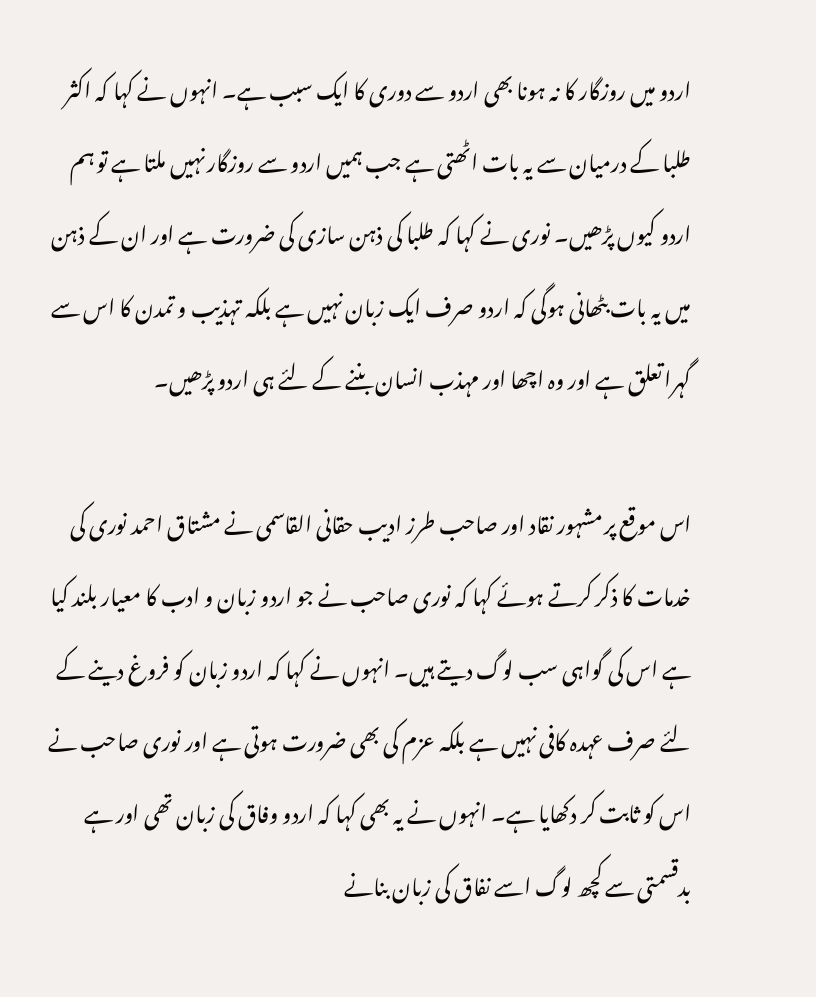اردو میں روزگار کا نہ ہونا بھی اردو سے دوری کا ایک سبب ہے۔ انہوں نے کہا کہ اکثر طلبا کے درمیان سے یہ بات اٹھتی ہے جب ہمیں اردو سے روزگار نہیں ملتا ہے تو ہم اردو کیوں پڑھیں۔ نوری نے کہا کہ طلبا کی ذہن سازی کی ضرورت ہے اور ان کے ذہن میں یہ بات بٹھانی ہوگی کہ اردو صرف ایک زبان نہیں ہے بلکہ تہذیب و تمدن کا اس سے گہرا تعلق ہے اور وہ اچھا اور مہذب انسان بننے کے لئے ہی اردو پڑھیں۔

اس موقع پر مشہور نقاد اور صاحب طرز ادیب حقانی القاسمی نے مشتاق احمد نوری کی خدمات کا ذکر کرتے ہوئے کہا کہ نوری صاحب نے جو اردو زبان و ادب کا معیار بلند کیا ہے اس کی گواہی سب لوگ دیتے ہیں۔ انہوں نے کہا کہ اردو زبان کو فروغ دینے کے لئے صرف عہدہ کافی نہیں ہے بلکہ عزم کی بھی ضرورت ہوتی ہے اور نوری صاحب نے اس کو ثابت کر دکھایا ہے۔ انہوں نے یہ بھی کہا کہ اردو وفاق کی زبان تھی اور ہے بدقسمتی سے کچھ لوگ اسے نفاق کی زبان بنانے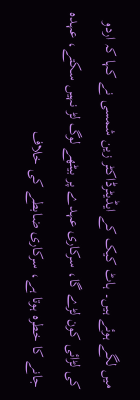میں لگے ہوئے ہیں۔ ہاٹ کیک کے ایڈیٹرڈاکٹر زین شمسی نے کہا کہ اردو کی لڑائی کون لڑے گا، سرکاری عہدے پر بیٹھے لوگ لڑ نہیں سکتے، عہدہ جانے کا خطرہ ہوتا ہے، سرکاری ضابطے کی خلاف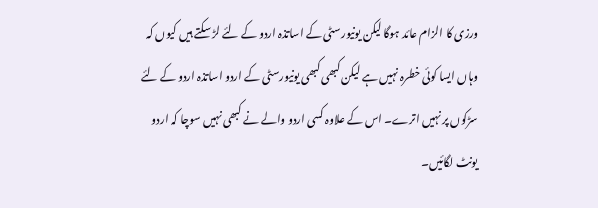ورزی کا الزام عائد ہوگا لیکن یونیورسٹی کے اساتذہ اردو کے لئے لڑ سکتے ہیں کیوں کہ وہاں ایسا کوئی خطرہ نہیں ہے لیکن کبھی کبھی یونیورسٹی کے اردو اساتذہ اردو کے لئے سڑکوں پر نہیں اترے۔ اس کے علاوہ کسی اردو والے نے کبھی نہیں سوچا کہ اردو یونٹ لگائیں۔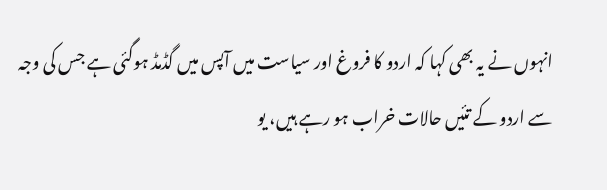انہوں نے یہ بھی کہا کہ اردو کا فروغ اور سیاست میں آپس میں گڈمڈ ہوگئی ہے جس کی وجہ سے اردو کے تئیں حالات خراب ہو رہے ہیں، یو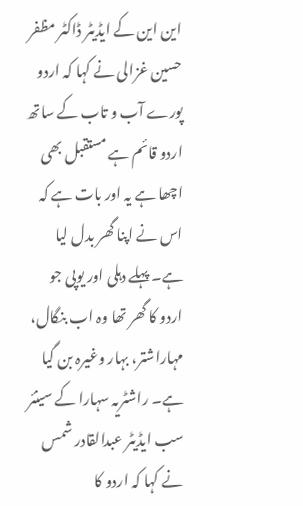این این کے ایڈیٹر ڈاکٹر مظفر حسین غزالی نے کہا کہ اردو پورے آب و تاب کے ساتھ اردو قائم ہے مستقبل بھی اچھا ہے یہ اور بات ہے کہ اس نے اپنا گھر بدل لیا ہے۔ پہلے دہلی اور یوپی جو اردو کا گھر تھا وہ اب بنگال، مہاراشتر، بہار وغیرہ بن گیا ہے۔ راشٹریہ سہارا کے سینئر سب ایڈیٹر عبدالقادر شمس نے کہا کہ اردو کا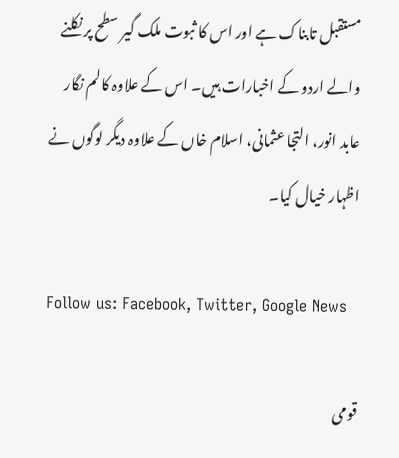مستقبل تابناک ہے اور اس کا ثبوت ملک گیر سطح پر نکلنے والے اردو کے اخبارات ہیں۔ اس کے علاوہ کالم نگار عابد انور، التجا عثمانی، اسلام خاں کے علاوہ دیگر لوگوں نے اظہار خیال کیا۔

Follow us: Facebook, Twitter, Google News

قومی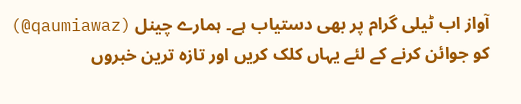آواز اب ٹیلی گرام پر بھی دستیاب ہے۔ ہمارے چینل (qaumiawaz@) کو جوائن کرنے کے لئے یہاں کلک کریں اور تازہ ترین خبروں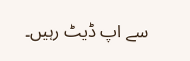سے اپ ڈیٹ رہیں۔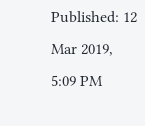Published: 12 Mar 2019, 5:09 PM